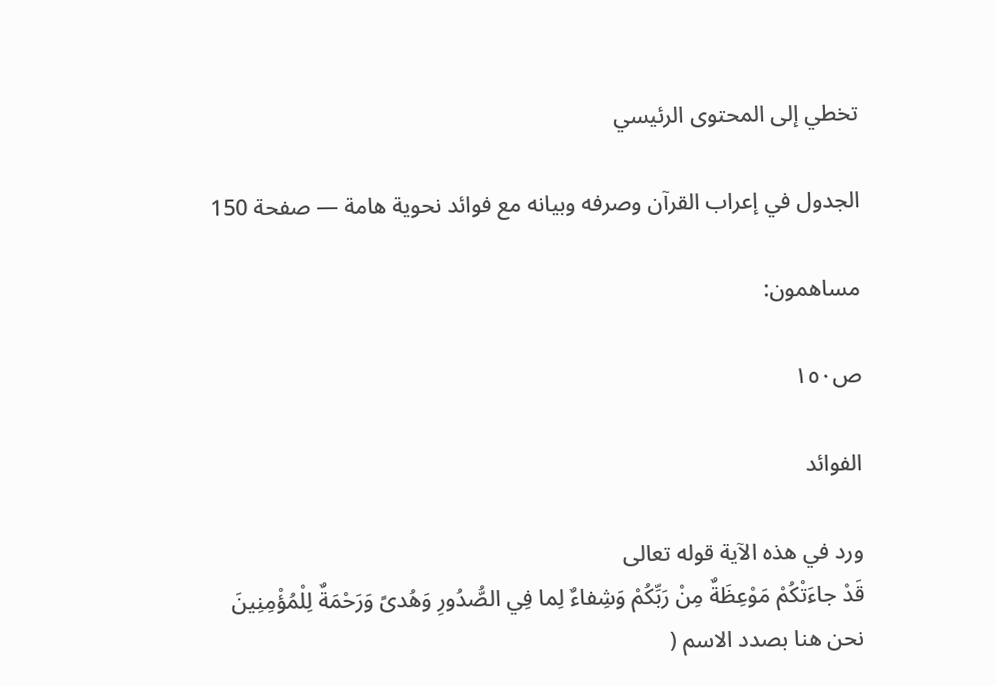تخطي إلى المحتوى الرئيسي

الجدول في إعراب القرآن وصرفه وبيانه مع فوائد نحوية هامة — صفحة 150

مساهمون:

ص١٥٠

الفوائد

ورد في هذه الآية قوله تعالى
قَدْ جاءَتْكُمْ مَوْعِظَةٌ مِنْ رَبِّكُمْ وَشِفاءٌ لِما فِي الصُّدُورِ وَهُدىً وَرَحْمَةٌ لِلْمُؤْمِنِينَ
نحن هنا بصدد الاسم (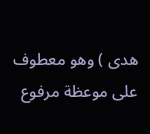هدى ) وهو معطوف على موعظة مرفوع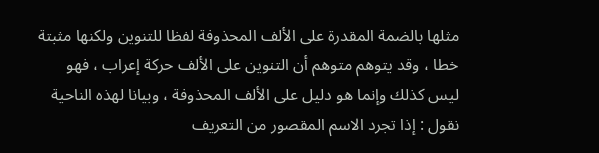مثلها بالضمة المقدرة على الألف المحذوفة لفظا للتنوين ولكنها مثبتة خطا ، وقد يتوهم متوهم أن التنوين على الألف حركة إعراب ، فهو ليس كذلك وإنما هو دليل على الألف المحذوفة ، وبيانا لهذه الناحية نقول : إذا تجرد الاسم المقصور من التعريف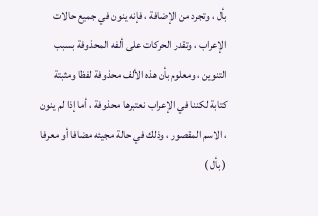بأل ، وتجرد من الإضافة ، فإنه ينون في جميع حالات الإعراب ، وتقدر الحركات على ألفه المحذوفة بسبب التنوين ، ومعلوم بأن هذه الألف محذوفة لفظا ومثبتة كتابة لكننا في الإعراب نعتبرها محذوفة ، أما إذا لم ينون ، الاسم المقصور ، وذلك في حالة مجيئه مضافا أو معرفا ( بأل )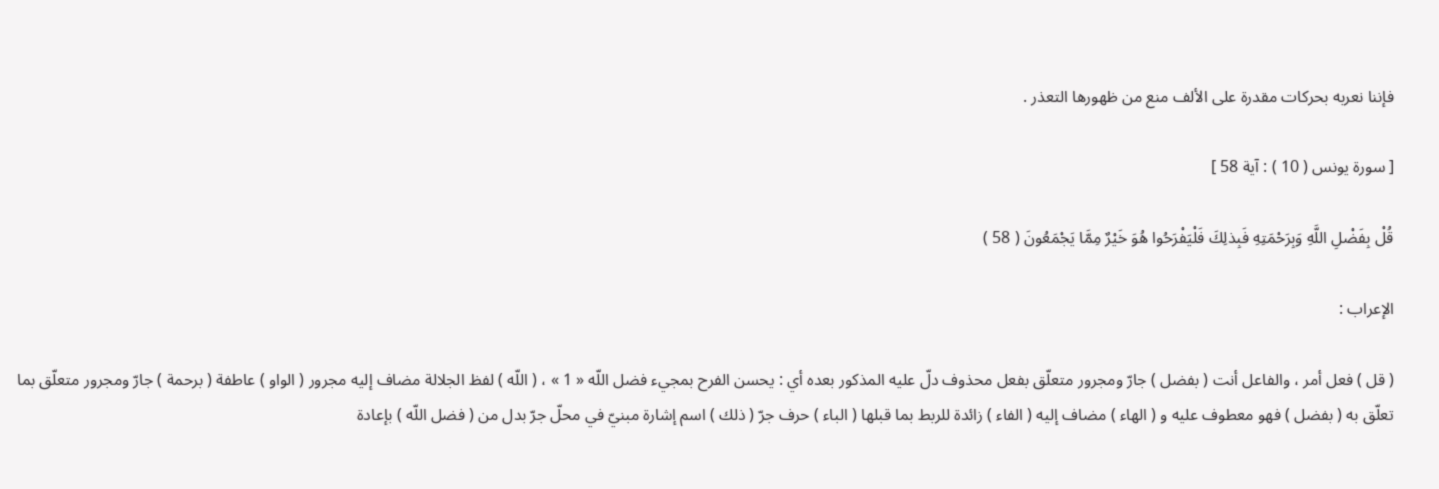فإننا نعربه بحركات مقدرة على الألف منع من ظهورها التعذر .

[ سورة يونس ( 10 ) : آية 58 ]

قُلْ بِفَضْلِ اللَّهِ وَبِرَحْمَتِهِ فَبِذلِكَ فَلْيَفْرَحُوا هُوَ خَيْرٌ مِمَّا يَجْمَعُونَ ( 58 )

الإعراب :

( قل ) فعل أمر ، والفاعل أنت ( بفضل ) جارّ ومجرور متعلّق بفعل محذوف دلّ عليه المذكور بعده أي : يحسن الفرح بمجيء فضل اللّه « 1 » ، ( اللّه ) لفظ الجلالة مضاف إليه مجرور ( الواو ) عاطفة ( برحمة ) جارّ ومجرور متعلّق بما تعلّق به ( بفضل ) فهو معطوف عليه و ( الهاء ) مضاف إليه ( الفاء ) زائدة للربط بما قبلها ( الباء ) حرف جرّ ( ذلك ) اسم إشارة مبنيّ في محلّ جرّ بدل من ( فضل اللّه ) بإعادة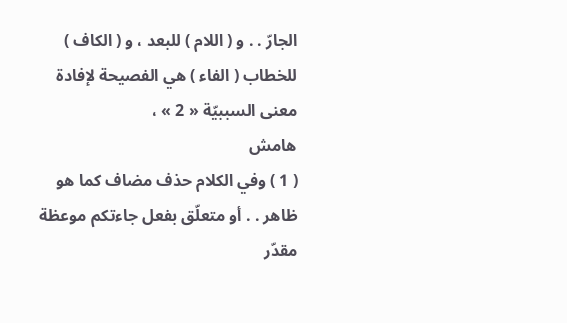الجارّ . . و ( اللام ) للبعد ، و ( الكاف ) للخطاب ( الفاء ) هي الفصيحة لإفادة معنى السببيّة « 2 » ،
هامش
( 1 ) وفي الكلام حذف مضاف كما هو ظاهر . . أو متعلّق بفعل جاءتكم موعظة مقدّر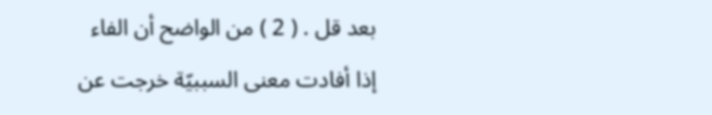بعد قل . ( 2 ) من الواضح أن الفاء إذا أفادت معنى السببيّة خرجت عن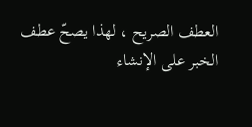العطف الصريح ، لهذا يصحّ عطف الخبر على الإنشاء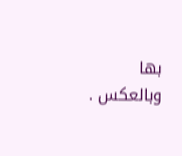بها وبالعكس .